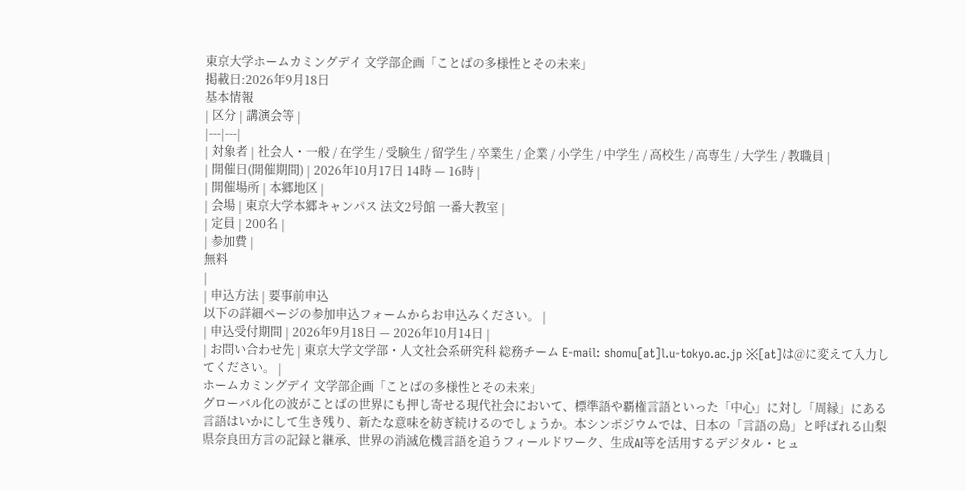東京大学ホームカミングデイ 文学部企画「ことばの多様性とその未来」
掲載日:2026年9月18日
基本情報
| 区分 | 講演会等 |
|---|---|
| 対象者 | 社会人・一般 / 在学生 / 受験生 / 留学生 / 卒業生 / 企業 / 小学生 / 中学生 / 高校生 / 高専生 / 大学生 / 教職員 |
| 開催日(開催期間) | 2026年10月17日 14時 — 16時 |
| 開催場所 | 本郷地区 |
| 会場 | 東京大学本郷キャンパス 法文2号館 一番大教室 |
| 定員 | 200名 |
| 参加費 |
無料
|
| 申込方法 | 要事前申込
以下の詳細ページの参加申込フォームからお申込みください。 |
| 申込受付期間 | 2026年9月18日 — 2026年10月14日 |
| お問い合わせ先 | 東京大学文学部・人文社会系研究科 総務チーム E-mail: shomu[at]l.u-tokyo.ac.jp ※[at]は@に変えて入力してください。 |
ホームカミングデイ 文学部企画「ことばの多様性とその未来」
グローバル化の波がことばの世界にも押し寄せる現代社会において、標準語や覇権言語といった「中心」に対し「周縁」にある言語はいかにして生き残り、新たな意味を紡ぎ続けるのでしょうか。本シンポジウムでは、日本の「言語の島」と呼ばれる山梨県奈良田方言の記録と継承、世界の消滅危機言語を追うフィールドワーク、生成AI等を活用するデジタル・ヒュ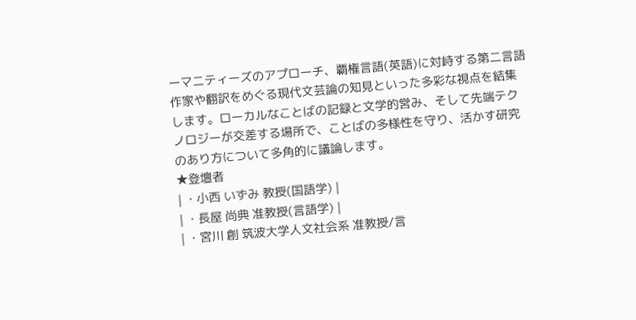ーマニティーズのアプローチ、覇権言語(英語)に対峙する第二言語作家や翻訳をめぐる現代文芸論の知見といった多彩な視点を結集します。ローカルなことばの記録と文学的営み、そして先端テクノロジーが交差する場所で、ことばの多様性を守り、活かす研究のあり方について多角的に議論します。
★登壇者
| ・小西 いずみ 教授(国語学) |
| ・長屋 尚典 准教授(言語学) |
| ・宮川 創 筑波大学人文社会系 准教授/言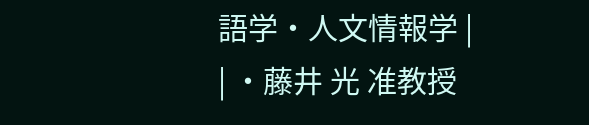語学・人文情報学 |
| ・藤井 光 准教授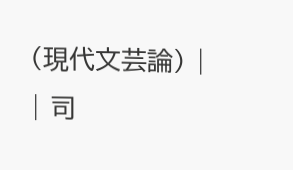(現代文芸論) |
| 司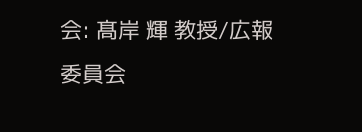会: 髙岸 輝 教授/広報委員会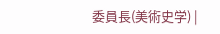委員長(美術史学) |